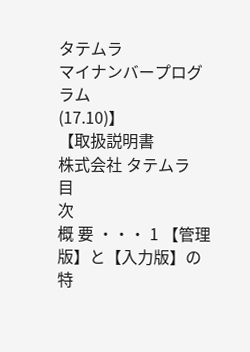タテムラ
マイナンバープログラム
(17.10)】
【取扱説明書
株式会社 タテムラ
目
次
概 要 ・・・ 1 【管理版】と【入力版】の特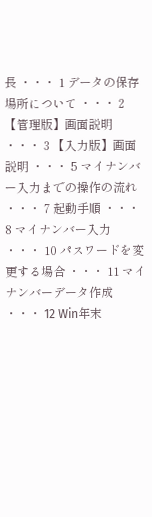長 ・・・ 1 データの保存場所について ・・・ 2 【管理版】画面説明 ・・・ 3 【入力版】画面説明 ・・・ 5 マイナンバー入力までの操作の流れ ・・・ 7 起動手順 ・・・ 8 マイナンバー入力 ・・・ 10 パスワードを変更する場合 ・・・ 11 マイナンバーデータ作成 ・・・ 12 Win年末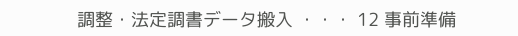調整・法定調書データ搬入 ・・・ 12 事前準備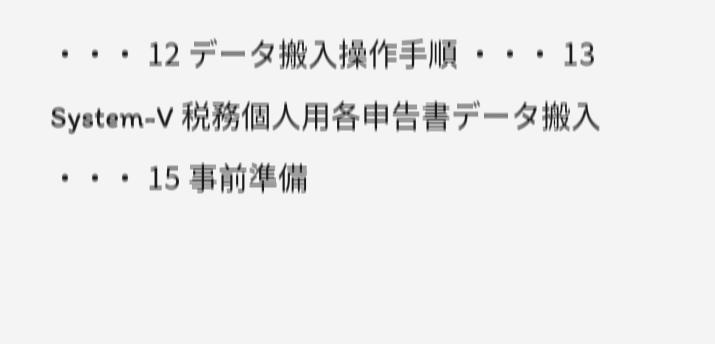・・・ 12 データ搬入操作手順 ・・・ 13 System-V 税務個人用各申告書データ搬入 ・・・ 15 事前準備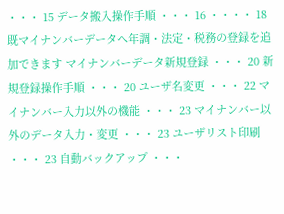・・・ 15 データ搬入操作手順 ・・・ 16 ・・・・ 18 既マイナンバーデータへ年調・法定・税務の登録を追加できます マイナンバーデータ新規登録 ・・・ 20 新規登録操作手順 ・・・ 20 ユーザ名変更 ・・・ 22 マイナンバー入力以外の機能 ・・・ 23 マイナンバー以外のデータ入力・変更 ・・・ 23 ユーザリスト印刷 ・・・ 23 自動バックアップ ・・・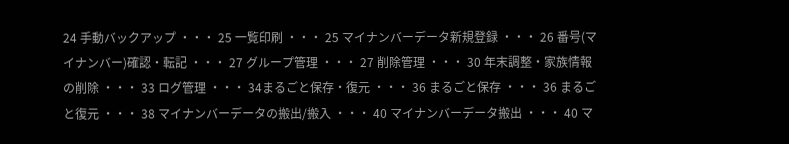24 手動バックアップ ・・・ 25 一覧印刷 ・・・ 25 マイナンバーデータ新規登録 ・・・ 26 番号(マイナンバー)確認・転記 ・・・ 27 グループ管理 ・・・ 27 削除管理 ・・・ 30 年末調整・家族情報の削除 ・・・ 33 ログ管理 ・・・ 34まるごと保存・復元 ・・・ 36 まるごと保存 ・・・ 36 まるごと復元 ・・・ 38 マイナンバーデータの搬出/搬入 ・・・ 40 マイナンバーデータ搬出 ・・・ 40 マ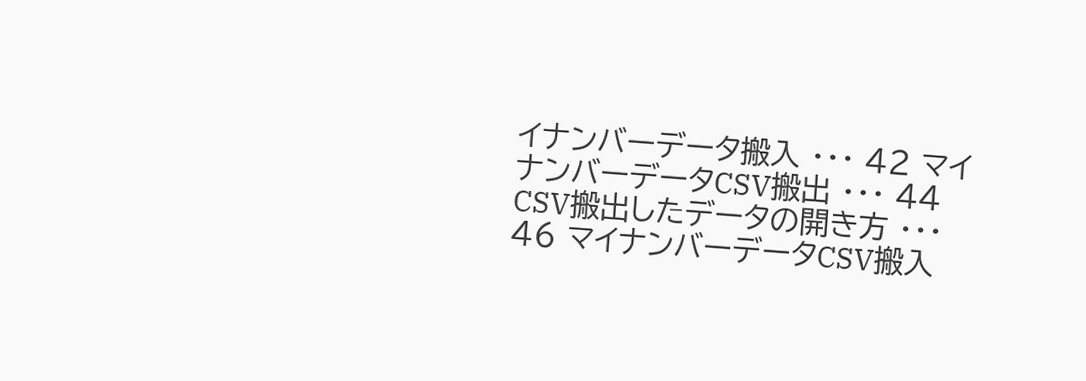イナンバーデータ搬入 ・・・ 42 マイナンバーデータCSV搬出 ・・・ 44 CSV搬出したデータの開き方 ・・・ 46 マイナンバーデータCSV搬入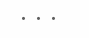・・・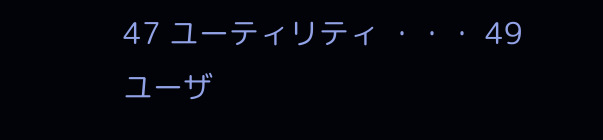47 ユーティリティ ・・・ 49 ユーザ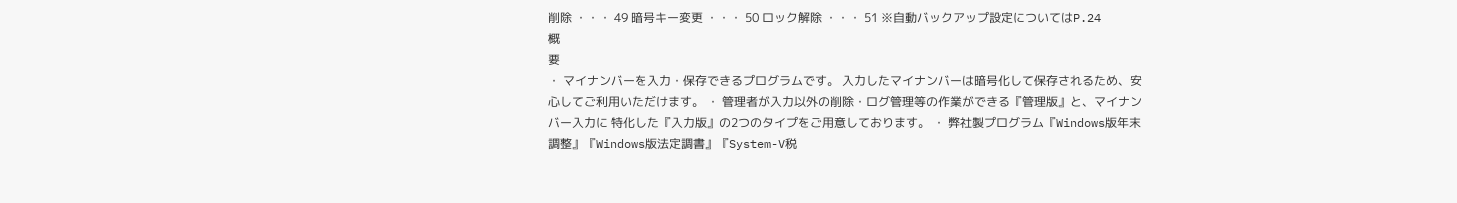削除 ・・・ 49 暗号キー変更 ・・・ 50 ロック解除 ・・・ 51 ※自動バックアップ設定についてはP.24
概
要
・ マイナンバーを入力・保存できるプログラムです。 入力したマイナンバーは暗号化して保存されるため、安心してご利用いただけます。 ・ 管理者が入力以外の削除・ログ管理等の作業ができる『管理版』と、マイナンバー入力に 特化した『入力版』の2つのタイプをご用意しております。 ・ 弊社製プログラム『Windows版年末調整』『Windows版法定調書』『System-V税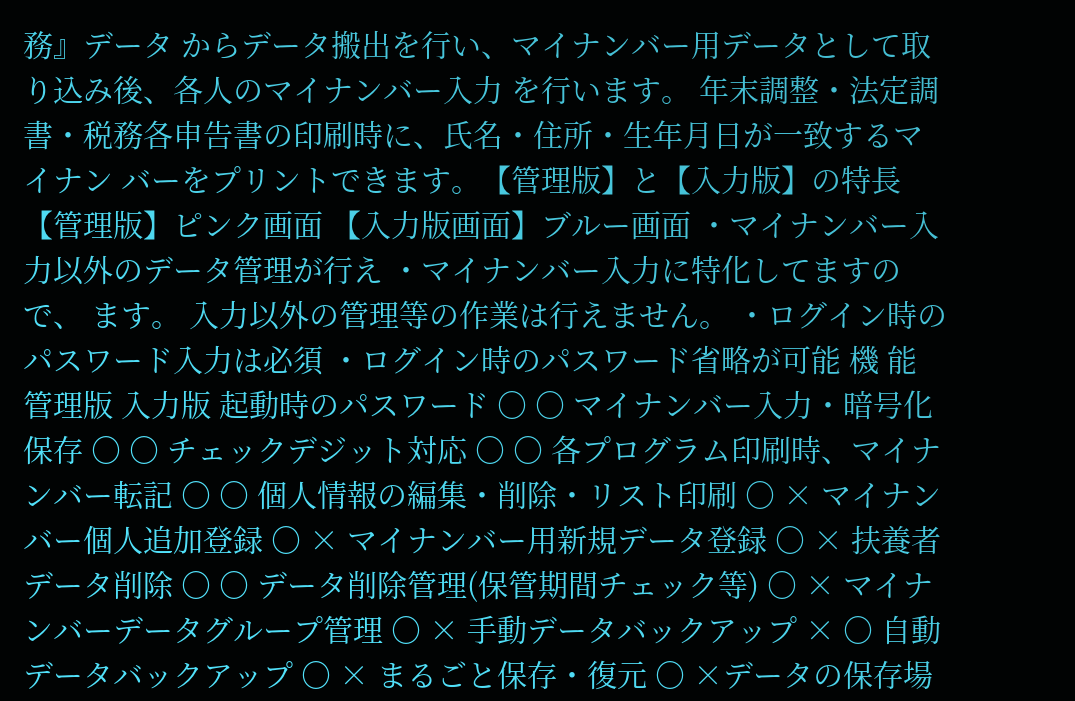務』データ からデータ搬出を行い、マイナンバー用データとして取り込み後、各人のマイナンバー入力 を行います。 年末調整・法定調書・税務各申告書の印刷時に、氏名・住所・生年月日が一致するマイナン バーをプリントできます。【管理版】と【入力版】の特長
【管理版】ピンク画面 【入力版画面】ブルー画面 ・マイナンバー入力以外のデータ管理が行え ・マイナンバー入力に特化してますので、 ます。 入力以外の管理等の作業は行えません。 ・ログイン時のパスワード入力は必須 ・ログイン時のパスワード省略が可能 機 能 管理版 入力版 起動時のパスワード ○ ○ マイナンバー入力・暗号化保存 ○ ○ チェックデジット対応 ○ ○ 各プログラム印刷時、マイナンバー転記 ○ ○ 個人情報の編集・削除・リスト印刷 ○ × マイナンバー個人追加登録 ○ × マイナンバー用新規データ登録 ○ × 扶養者データ削除 ○ ○ データ削除管理(保管期間チェック等) ○ × マイナンバーデータグループ管理 ○ × 手動データバックアップ × ○ 自動データバックアップ ○ × まるごと保存・復元 ○ ×データの保存場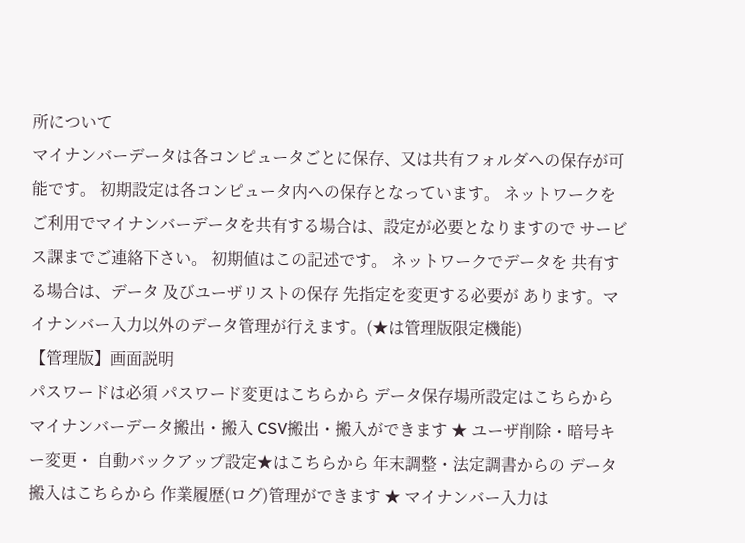所について
マイナンバーデータは各コンピュータごとに保存、又は共有フォルダへの保存が可能です。 初期設定は各コンピュータ内への保存となっています。 ネットワークをご利用でマイナンバーデータを共有する場合は、設定が必要となりますので サービス課までご連絡下さい。 初期値はこの記述です。 ネットワークでデータを 共有する場合は、データ 及びユーザリストの保存 先指定を変更する必要が あります。マイナンバー入力以外のデータ管理が行えます。(★は管理版限定機能)
【管理版】画面説明
パスワードは必須 パスワード変更はこちらから データ保存場所設定はこちらから マイナンバーデータ搬出・搬入 CSV搬出・搬入ができます ★ ユーザ削除・暗号キー変更・ 自動バックアップ設定★はこちらから 年末調整・法定調書からの データ搬入はこちらから 作業履歴(ログ)管理ができます ★ マイナンバー入力は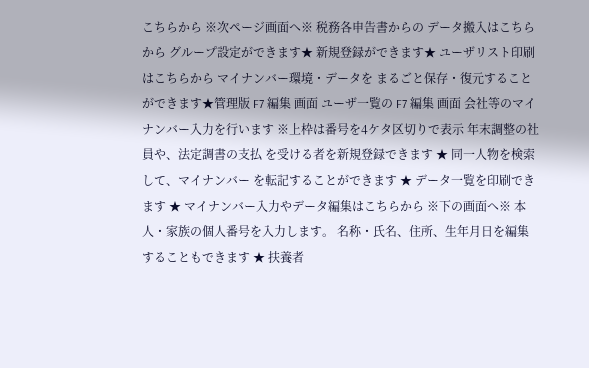こちらから ※次ページ画面へ※ 税務各申告書からの データ搬入はこちらから グループ設定ができます★ 新規登録ができます★ ユーザリスト印刷 はこちらから マイナンバー環境・データを まるごと保存・復元すること ができます★管理版 F7 編集 画面 ユーザ一覧の F7 編集 画面 会社等のマイナンバー入力を行います ※上枠は番号を4ケタ区切りで表示 年末調整の社員や、法定調書の支払 を受ける者を新規登録できます ★ 同一人物を検索して、マイナンバー を転記することができます ★ データ一覧を印刷できます ★ マイナンバー入力やデータ編集はこちらから ※下の画面へ※ 本人・家族の個人番号を入力します。 名称・氏名、住所、生年月日を編集することもできます ★ 扶養者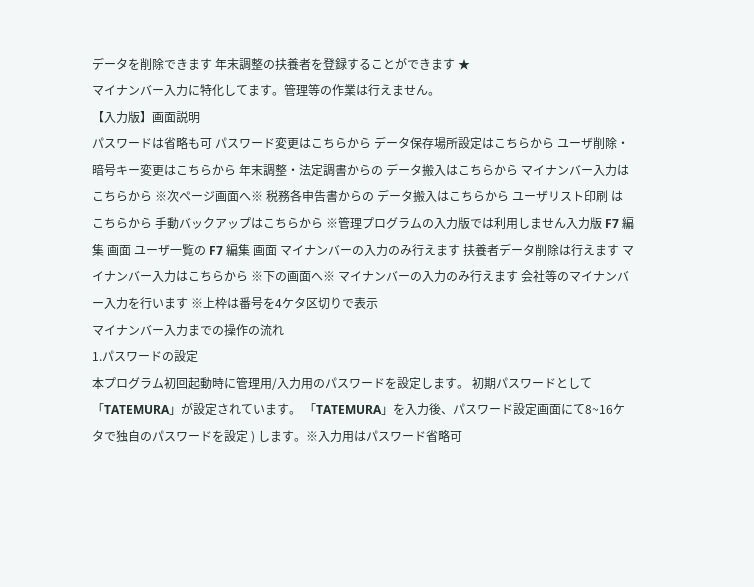データを削除できます 年末調整の扶養者を登録することができます ★
マイナンバー入力に特化してます。管理等の作業は行えません。
【入力版】画面説明
パスワードは省略も可 パスワード変更はこちらから データ保存場所設定はこちらから ユーザ削除・暗号キー変更はこちらから 年末調整・法定調書からの データ搬入はこちらから マイナンバー入力はこちらから ※次ページ画面へ※ 税務各申告書からの データ搬入はこちらから ユーザリスト印刷 はこちらから 手動バックアップはこちらから ※管理プログラムの入力版では利用しません入力版 F7 編集 画面 ユーザ一覧の F7 編集 画面 マイナンバーの入力のみ行えます 扶養者データ削除は行えます マイナンバー入力はこちらから ※下の画面へ※ マイナンバーの入力のみ行えます 会社等のマイナンバー入力を行います ※上枠は番号を4ケタ区切りで表示
マイナンバー入力までの操作の流れ
1.パスワードの設定
本プログラム初回起動時に管理用/入力用のパスワードを設定します。 初期パスワードとして「TATEMURA」が設定されています。 「TATEMURA」を入力後、パスワード設定画面にて8~16ケタで独自のパスワードを設定 ) します。※入力用はパスワード省略可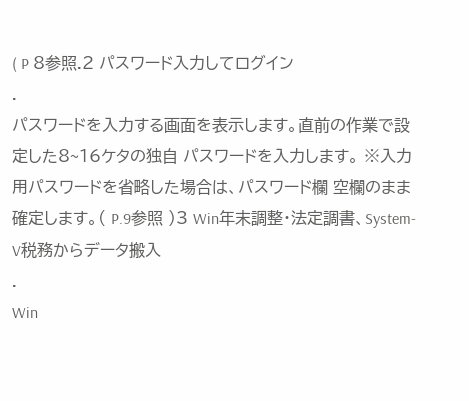( P 8参照.2 パスワード入力してログイン
.
パスワードを入力する画面を表示します。直前の作業で設定した8~16ケタの独自 パスワードを入力します。 ※入力用パスワードを省略した場合は、パスワード欄 空欄のまま確定します。( P.9参照 )3 Win年末調整・法定調書、System-V税務からデータ搬入
.
Win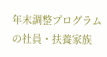年末調整プログラムの社員・扶養家族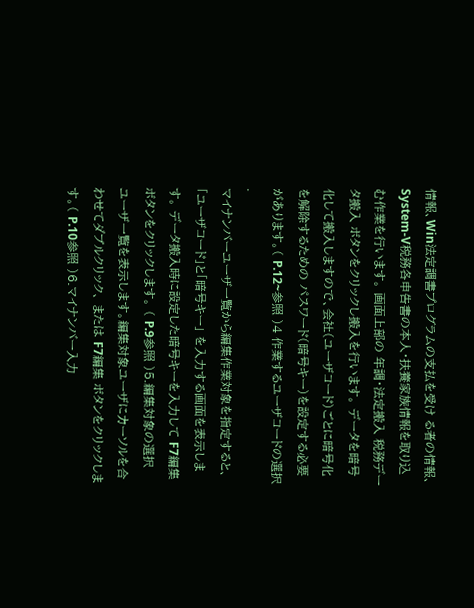情報、Win法定調書プログラムの支払を受け る者の情報、System-V税務各申告書の本人・扶養家族情報を取り込む作業を行います。 画面上部の 年調・法定搬入 税務データ搬入 ボタンをクリックし搬入を行います。 データを暗号化して搬入しますので、会社(ユーザコード)ごとに暗号化を解除するための パスワード(暗号キー)を設定する必要があります。( P.12~参照 )4 作業するユーザコードの選択
.
マイナンバーユーザ一覧から編集作業対象を指定すると、「ユーザコード」と「暗号キー」 を入力する画面を表示します。 データ搬入時に設定した暗号キーを入力して F7編集 ボタンをクリックします。 ( P.9参照 )5.編集対象の選択
ユーザ一覧を表示します。編集対象ユーザにカーソルを合わせてダブルクリック、 または F7編集 ボタンをクリックします。( P.10参照 )6.マイナンバー入力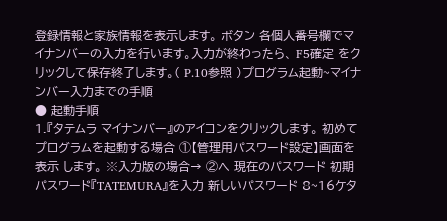登録情報と家族情報を表示します。 ボタン 各個人番号欄でマイナンバーの入力を行います。入力が終わったら、 F5確定 をクリックして保存終了します。( P.10参照 )プログラム起動~マイナンバー入力までの手順
● 起動手順
1.『タテムラ マイナンバー』のアイコンをクリックします。 初めてプログラムを起動する場合 ①【管理用パスワード設定】画面を表示 します。 ※入力版の場合→ ②へ 現在のパスワード 初期パスワード『TATEMURA』を入力 新しいパスワード 8~16ケタ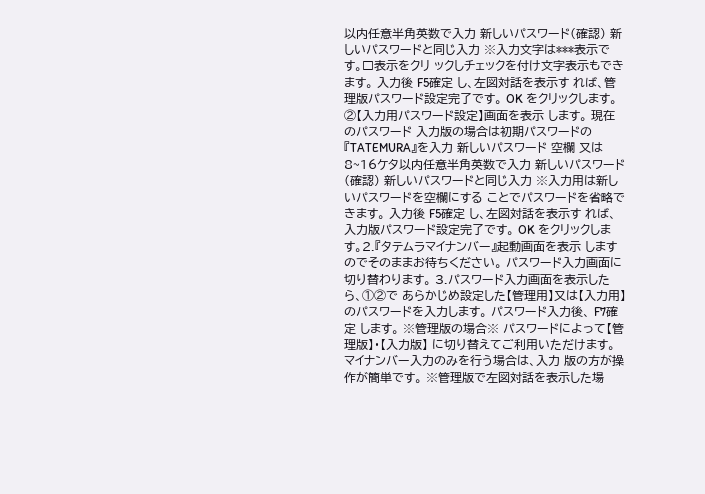以内任意半角英数で入力 新しいパスワード(確認) 新しいパスワードと同じ入力 ※入力文字は***表示です。□表示をクリ ックしチェックを付け文字表示もできます。 入力後 F5確定 し、左図対話を表示す れば、管理版パスワード設定完了です。 OK をクリックします。 ②【入力用パスワード設定】画面を表示 します。 現在のパスワード 入力版の場合は初期パスワードの 『TATEMURA』を入力 新しいパスワード 空欄 又は 8~16ケタ以内任意半角英数で入力 新しいパスワード(確認) 新しいパスワードと同じ入力 ※入力用は新しいパスワードを空欄にする ことでパスワードを省略できます。 入力後 F5確定 し、左図対話を表示す れば、入力版パスワード設定完了です。 OK をクリックします。2.『タテムラマイナンバー』起動画面を表示 しますのでそのままお待ちください。 パスワード入力画面に切り替わります。 3.パスワード入力画面を表示したら、①②で あらかじめ設定した【管理用】又は【入力用】 のパスワードを入力します。 パスワード入力後、 F7確定 します。 ※管理版の場合※ パスワードによって【管理版】・【入力版】 に切り替えてご利用いただけます。 マイナンバー入力のみを行う場合は、入力 版の方が操作が簡単です。 ※管理版で左図対話を表示した場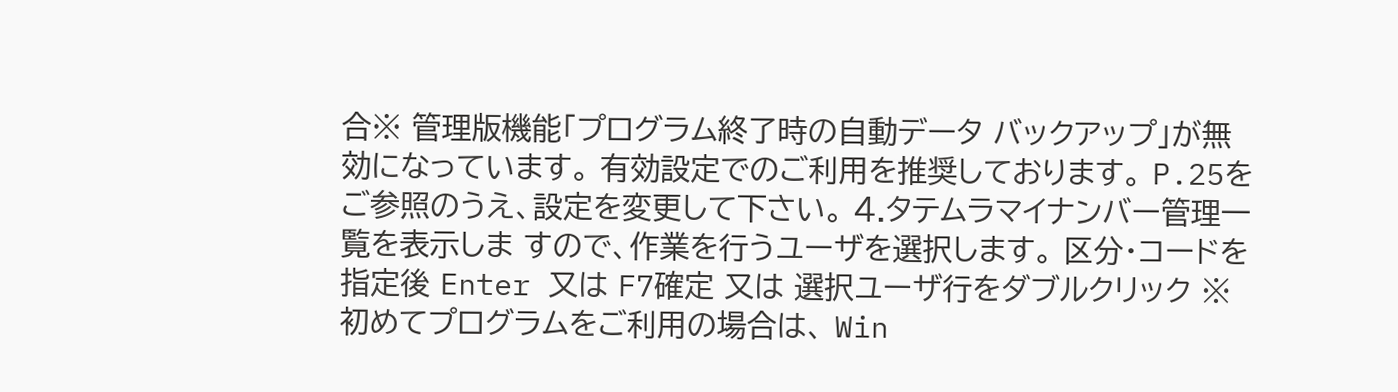合※ 管理版機能「プログラム終了時の自動データ バックアップ」が無効になっています。 有効設定でのご利用を推奨しております。 P.25をご参照のうえ、設定を変更して下さい。 4.タテムラマイナンバー管理一覧を表示しま すので、作業を行うユーザを選択します。 区分・コードを指定後 Enter 又は F7確定 又は 選択ユーザ行をダブルクリック ※初めてプログラムをご利用の場合は、 Win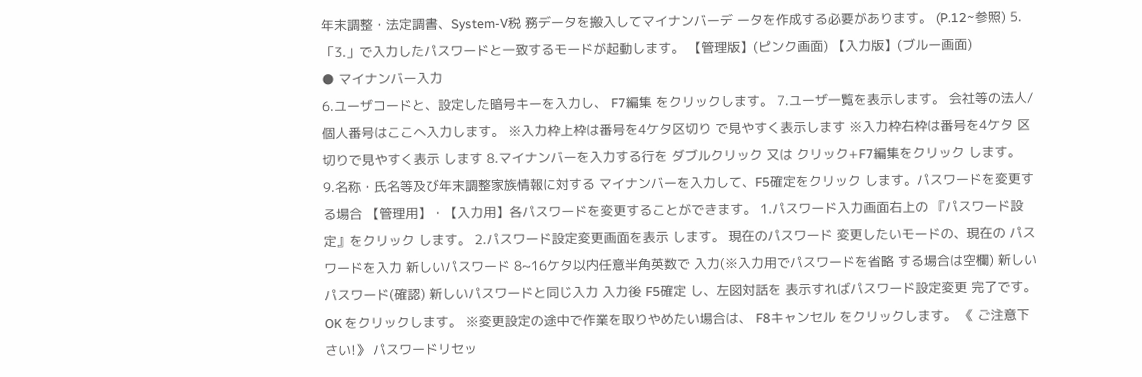年末調整・法定調書、System-V税 務データを搬入してマイナンバーデ ータを作成する必要があります。 (P.12~参照) 5.「3.」で入力したパスワードと一致するモードが起動します。 【管理版】(ピンク画面) 【入力版】(ブルー画面)
● マイナンバー入力
6.ユーザコードと、設定した暗号キーを入力し、 F7編集 をクリックします。 7.ユーザ一覧を表示します。 会社等の法人/個人番号はここへ入力します。 ※入力枠上枠は番号を4ケタ区切り で見やすく表示します ※入力枠右枠は番号を4ケタ 区切りで見やすく表示 します 8.マイナンバーを入力する行を ダブルクリック 又は クリック+F7編集をクリック します。 9.名称・氏名等及び年末調整家族情報に対する マイナンバーを入力して、F5確定をクリック します。パスワードを変更する場合 【管理用】・【入力用】各パスワードを変更することができます。 1.パスワード入力画面右上の 『パスワード設定』をクリック します。 2.パスワード設定変更画面を表示 します。 現在のパスワード 変更したいモードの、現在の パスワードを入力 新しいパスワード 8~16ケタ以内任意半角英数で 入力(※入力用でパスワードを省略 する場合は空欄) 新しいパスワード(確認) 新しいパスワードと同じ入力 入力後 F5確定 し、左図対話を 表示すればパスワード設定変更 完了です。 OK をクリックします。 ※変更設定の途中で作業を取りやめたい場合は、 F8キャンセル をクリックします。 《 ご注意下さい!》 パスワードリセッ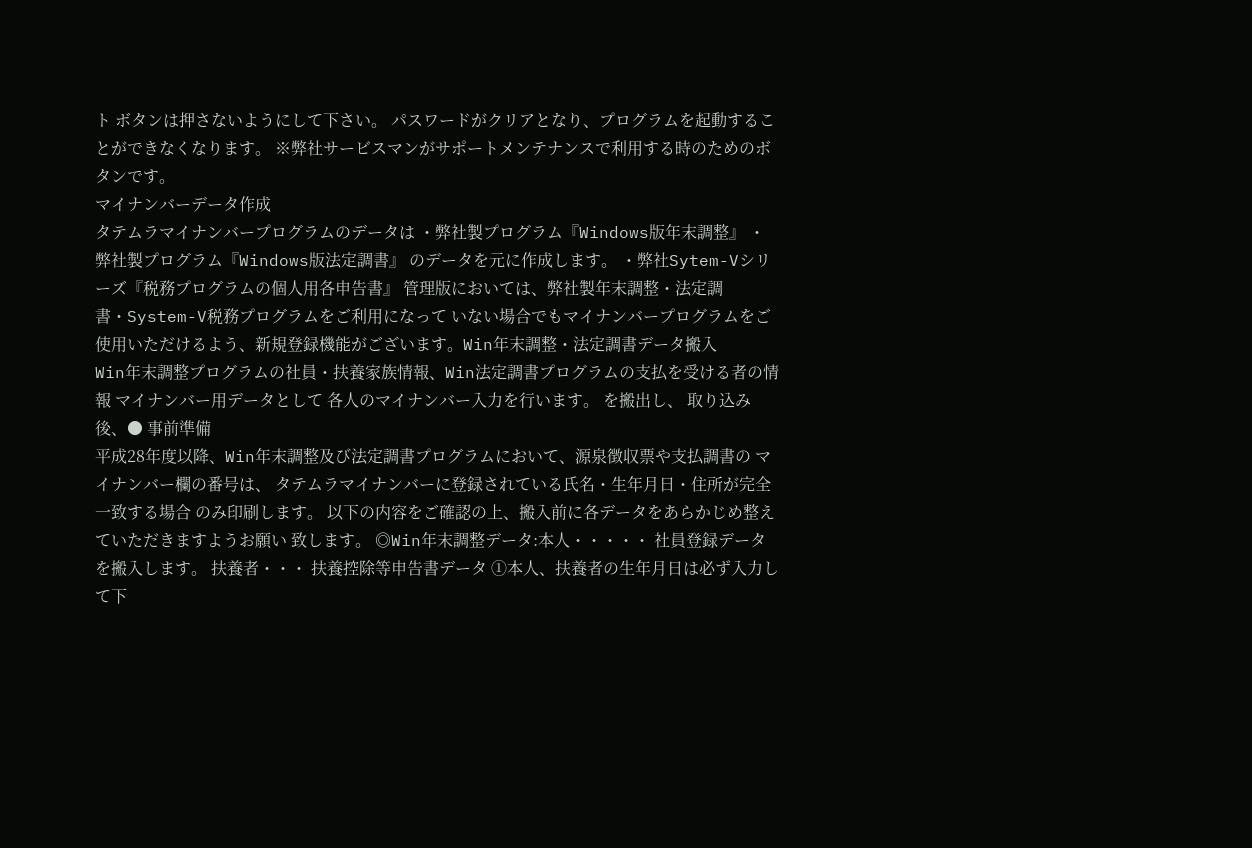ト ボタンは押さないようにして下さい。 パスワードがクリアとなり、プログラムを起動することができなくなります。 ※弊社サービスマンがサポートメンテナンスで利用する時のためのボタンです。
マイナンバーデータ作成
タテムラマイナンバープログラムのデータは ・弊社製プログラム『Windows版年末調整』 ・弊社製プログラム『Windows版法定調書』 のデータを元に作成します。 ・弊社Sytem-Vシリーズ『税務プログラムの個人用各申告書』 管理版においては、弊社製年末調整・法定調書・System-V税務プログラムをご利用になって いない場合でもマイナンバープログラムをご使用いただけるよう、新規登録機能がございます。Win年末調整・法定調書データ搬入
Win年末調整プログラムの社員・扶養家族情報、Win法定調書プログラムの支払を受ける者の情報 マイナンバー用データとして 各人のマイナンバー入力を行います。 を搬出し、 取り込み後、● 事前準備
平成28年度以降、Win年末調整及び法定調書プログラムにおいて、源泉徴収票や支払調書の マイナンバー欄の番号は、 タテムラマイナンバーに登録されている氏名・生年月日・住所が完全一致する場合 のみ印刷します。 以下の内容をご確認の上、搬入前に各データをあらかじめ整えていただきますようお願い 致します。 ◎Win年末調整データ:本人・・・・・ 社員登録データ を搬入します。 扶養者・・・ 扶養控除等申告書データ ①本人、扶養者の生年月日は必ず入力して下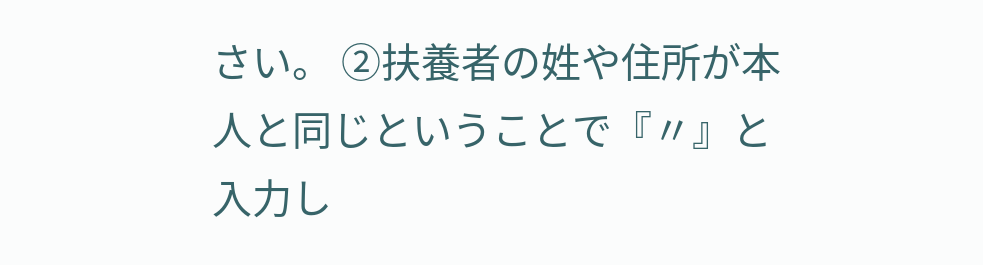さい。 ②扶養者の姓や住所が本人と同じということで『〃』と入力し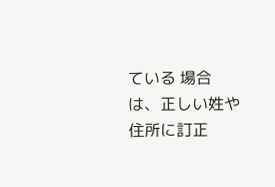ている 場合は、正しい姓や住所に訂正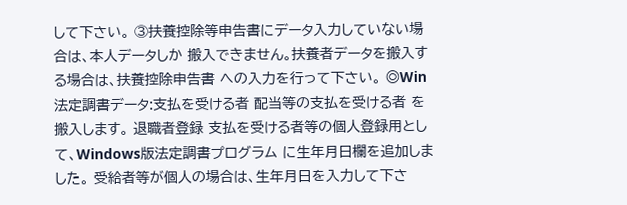して下さい。 ③扶養控除等申告書にデータ入力していない場合は、本人データしか 搬入できません。扶養者データを搬入する場合は、扶養控除申告書 への入力を行って下さい。 ◎Win法定調書データ:支払を受ける者 配当等の支払を受ける者 を搬入します。 退職者登録 支払を受ける者等の個人登録用として、Windows版法定調書プログラム に生年月日欄を追加しました。 受給者等が個人の場合は、生年月日を入力して下さ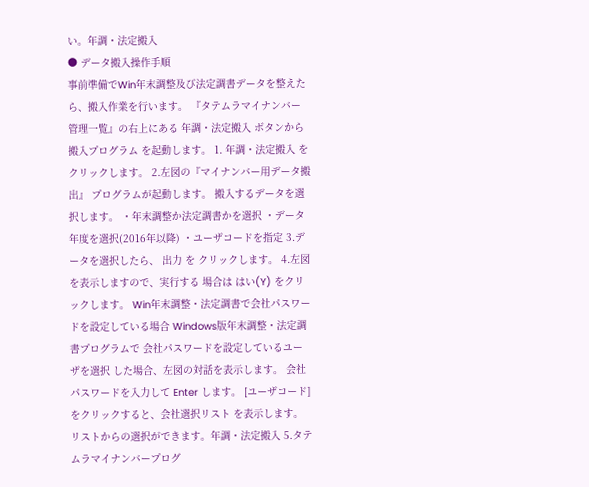い。年調・法定搬入
● データ搬入操作手順
事前準備でWin年末調整及び法定調書データを整えたら、搬入作業を行います。 『タテムラマイナンバー管理一覧』の右上にある 年調・法定搬入 ボタンから搬入プログラム を起動します。 1. 年調・法定搬入 をクリックします。 2.左図の『マイナンバー用データ搬出』 プログラムが起動します。 搬入するデータを選択します。 ・年末調整か法定調書かを選択 ・データ年度を選択(2016年以降) ・ユーザコードを指定 3.データを選択したら、 出力 を クリックします。 4.左図を表示しますので、実行する 場合は はい(Y) をクリックします。 Win年末調整・法定調書で会社パスワードを設定している場合 Windows版年末調整・法定調書プログラムで 会社パスワードを設定しているユーザを選択 した場合、左図の対話を表示します。 会社パスワードを入力して Enter します。 [ユーザコード]をクリックすると、会社選択リスト を表示します。リストからの選択ができます。年調・法定搬入 5.タテムラマイナンバープログ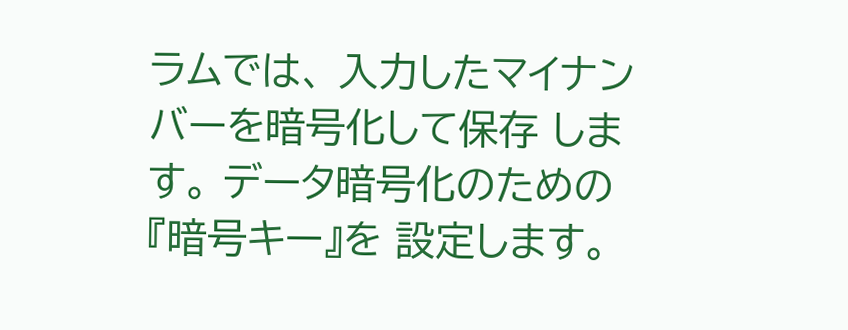ラムでは、 入力したマイナンバーを暗号化して保存 します。 データ暗号化のための『暗号キー』を 設定します。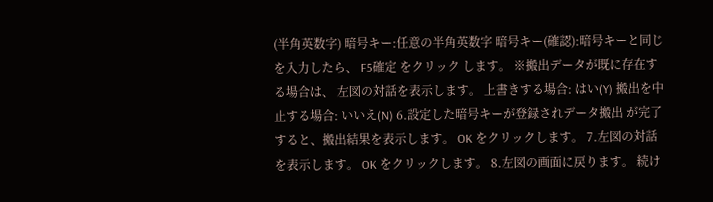(半角英数字) 暗号キー:任意の半角英数字 暗号キー(確認):暗号キーと同じ を入力したら、 F5確定 をクリック します。 ※搬出データが既に存在する場合は、 左図の対話を表示します。 上書きする場合: はい(Y) 搬出を中止する場合: いいえ(N) 6.設定した暗号キーが登録されデータ搬出 が完了すると、搬出結果を表示します。 OK をクリックします。 7.左図の対話を表示します。 OK をクリックします。 8.左図の画面に戻ります。 続け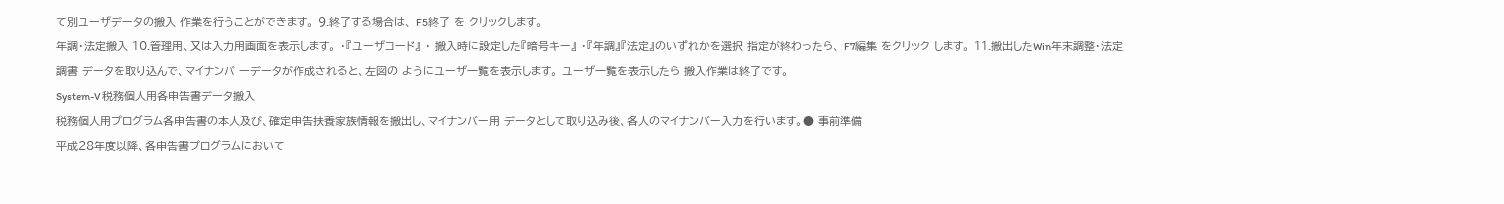て別ユーザデータの搬入 作業を行うことができます。 9.終了する場合は、 F5終了 を クリックします。
年調・法定搬入 10.管理用、又は入力用画面を表示します。 ・『ユーザコード』 ・ 搬入時に設定した『暗号キー』 ・『年調』『法定』のいずれかを選択 指定が終わったら、 F7編集 をクリック します。 11.搬出したWin年末調整・法定調書 データを取り込んで、マイナンバ ーデータが作成されると、左図の ようにユーザ一覧を表示します。 ユーザ一覧を表示したら 搬入作業は終了です。
System-V 税務個人用各申告書データ搬入
税務個人用プログラム各申告書の本人及び、確定申告扶養家族情報を搬出し、マイナンバー用 データとして取り込み後、各人のマイナンバー入力を行います。● 事前準備
平成28年度以降、各申告書プログラムにおいて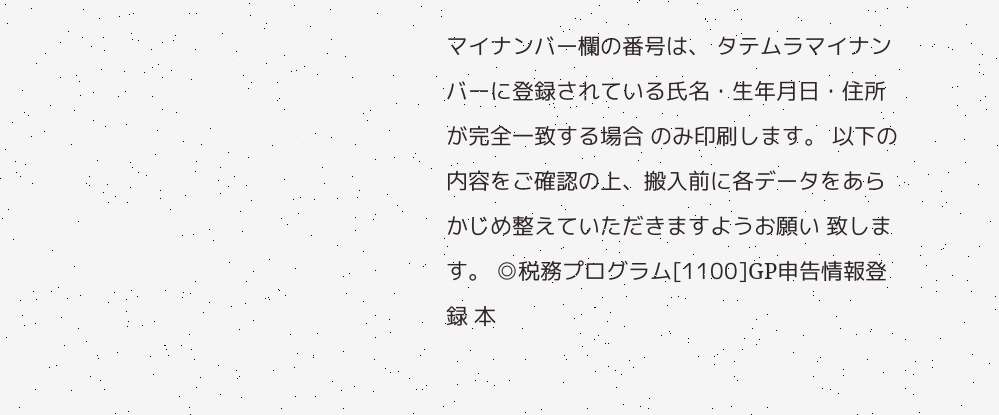マイナンバー欄の番号は、 タテムラマイナンバーに登録されている氏名・生年月日・住所が完全一致する場合 のみ印刷します。 以下の内容をご確認の上、搬入前に各データをあらかじめ整えていただきますようお願い 致します。 ◎税務プログラム[1100]GP申告情報登録 本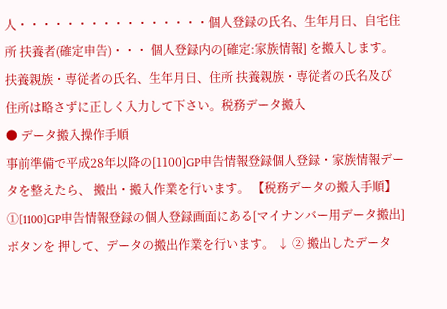人・・・・・・・・・・・・・・・・個人登録の氏名、生年月日、自宅住所 扶養者(確定申告)・・・ 個人登録内の[確定:家族情報] を搬入します。 扶養親族・専従者の氏名、生年月日、住所 扶養親族・専従者の氏名及び住所は略さずに正しく入力して下さい。税務データ搬入
● データ搬入操作手順
事前準備で平成28年以降の[1100]GP申告情報登録個人登録・家族情報データを整えたら、 搬出・搬入作業を行います。 【税務データの搬入手順】 ①[1100]GP申告情報登録の個人登録画面にある[マイナンバー用データ搬出]ボタンを 押して、データの搬出作業を行います。 ↓ ② 搬出したデータ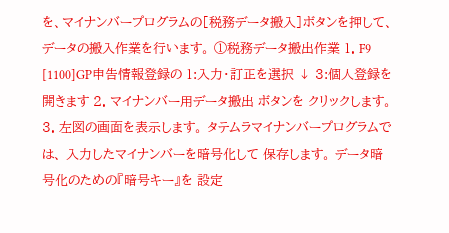を、マイナンバープログラムの[税務データ搬入]ボタンを押して、 データの搬入作業を行います。 ①税務データ搬出作業 1. F9 [1100]GP申告情報登録の 1:入力・訂正を選択 ↓ 3:個人登録を開きます 2. マイナンバー用データ搬出 ボタンを クリックします。 3. 左図の画面を表示します。 タテムラマイナンバープログラムでは、 入力したマイナンバーを暗号化して 保存します。 データ暗号化のための『暗号キー』を 設定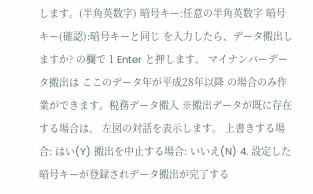します。(半角英数字) 暗号キー:任意の半角英数字 暗号キー(確認):暗号キーと同じ を入力したら、データ搬出しますか? の欄で 1 Enter と押します。 マイナンバーデータ搬出は ここのデータ年が平成28年以降 の場合のみ作業ができます。税務データ搬入 ※搬出データが既に存在する場合は、 左図の対話を表示します。 上書きする場合: はい(Y) 搬出を中止する場合: いいえ(N) 4. 設定した暗号キーが登録されデータ搬出が完了する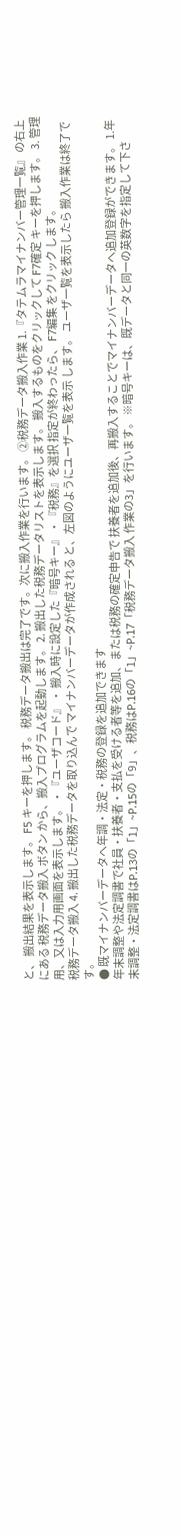と、 搬出結果を表示します。 F5 キーを押します。 税務データ搬出は完了です。次に搬入作業を行います。 ②税務データ搬入作業 1.『タテムラマイナンバー管理一覧』 の右上にある 税務データ搬入 ボタン から、搬入プログラムを起動します。 2. 搬出した税務データリストを表示します。 搬入するものをクリックして F7確定 キーを押します。 3. 管理用、又は入力用画面を表示します。 ・『ユーザコード』 ・ 搬入時に設定した『暗号キー』 ・『税務』を選択 指定が終わったら、 F7編集 をクリック します。
税務データ搬入 4. 搬出した税務データを取り込んで マイナンバーデータが作成される と、左図のようにユーザ一覧を表示 します。 ユーザ一覧を表示したら 搬入作業は終了です。
● 既マイナンバーデータへ年調・法定・税務の登録を追加できます
年末調整や法定調書で社員・扶養者・支払を受ける者等を追加、または税務の確定申告で 扶養者を追加後、再搬入することでマイナンバーデータへ追加登録ができます。 1.年末調整・法定調書はP.13の「1」~P.15の「9」、税務はP.16の「1」~P.17「税務データ搬入 作業の3」を行います。 ※暗号キーは、既データと同一の英数字を指定して下さ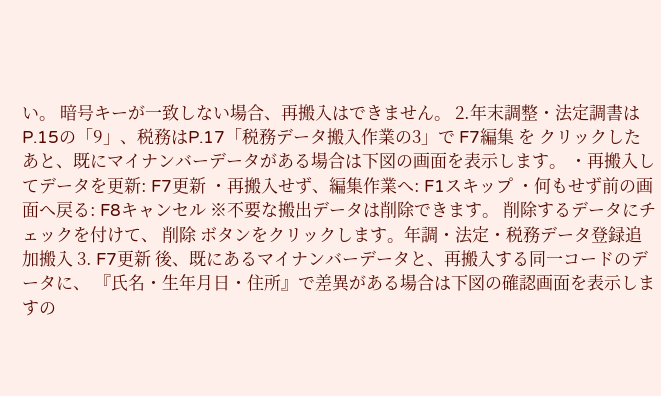い。 暗号キーが一致しない場合、再搬入はできません。 2.年末調整・法定調書はP.15の「9」、税務はP.17「税務データ搬入作業の3」で F7編集 を クリックしたあと、既にマイナンバーデータがある場合は下図の画面を表示します。 ・再搬入してデータを更新: F7更新 ・再搬入せず、編集作業へ: F1スキップ ・何もせず前の画面へ戻る: F8キャンセル ※不要な搬出データは削除できます。 削除するデータにチェックを付けて、 削除 ボタンをクリックします。年調・法定・税務データ登録追加搬入 3. F7更新 後、既にあるマイナンバーデータと、再搬入する同一コードのデータに、 『氏名・生年月日・住所』で差異がある場合は下図の確認画面を表示しますの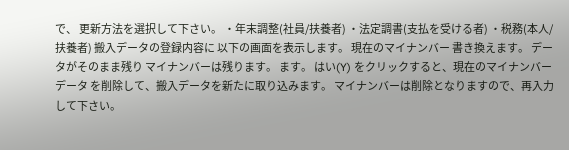で、 更新方法を選択して下さい。 ・年末調整(社員/扶養者) ・法定調書(支払を受ける者) ・税務(本人/扶養者) 搬入データの登録内容に 以下の画面を表示します。 現在のマイナンバー 書き換えます。 データがそのまま残り マイナンバーは残ります。 ます。 はい(Y) をクリックすると、現在のマイナンバーデータ を削除して、搬入データを新たに取り込みます。 マイナンバーは削除となりますので、再入力して下さい。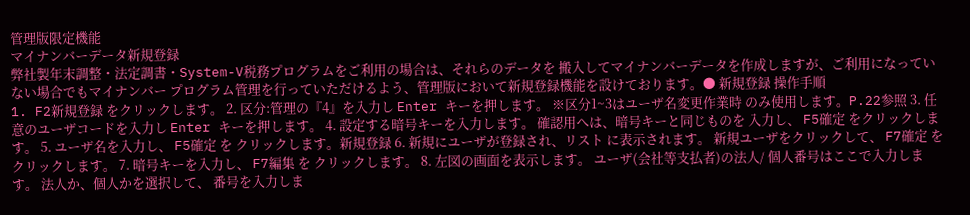管理版限定機能
マイナンバーデータ新規登録
弊社製年末調整・法定調書・System-V税務プログラムをご利用の場合は、それらのデータを 搬入してマイナンバーデータを作成しますが、ご利用になっていない場合でもマイナンバー プログラム管理を行っていただけるよう、管理版において新規登録機能を設けております。● 新規登録 操作手順
1. F2新規登録 をクリックします。 2. 区分:管理の『4』を入力し Enter キーを押します。 ※区分1~3はユーザ名変更作業時 のみ使用します。P.22参照 3. 任意のユーザコードを入力し Enter キーを押します。 4. 設定する暗号キーを入力します。 確認用へは、暗号キーと同じものを 入力し、 F5確定 をクリックします。 5. ユーザ名を入力し、 F5確定 を クリックします。新規登録 6. 新規にユーザが登録され、リスト に表示されます。 新規ユーザをクリックして、 F7確定 をクリックします。 7. 暗号キーを入力し、 F7編集 を クリックします。 8. 左図の画面を表示します。 ユーザ(会社等支払者)の法人/ 個人番号はここで入力します。 法人か、個人かを選択して、 番号を入力しま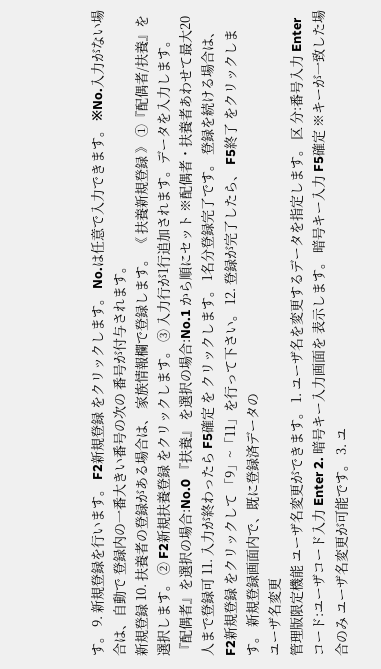す。 9. 新規登録を行います。 F2新規登録 をクリックします。 No.は任意で入力できます。 ※No.入力がない場合は、自動で 登録内の一番大きい番号の次の 番号が付与されます。
新規登録 10. 扶養者の登録がある場合は、 家族情報欄で登録します。 《 扶養新規登録 》 ①『配偶者/扶養』を選択します。 ② F2新規扶養登録 をクリックします。 ③ 入力行が1行追加されます。データを入力します。 『配偶者』を選択の場合:No.0 『扶養』 を選択の場合:No.1 から順にセット ※配偶者・扶養者あわせて最大20人まで登録可 11. 入力が終わったら F5確定 を クリックします。 1名分登録完了です。 登録を続ける場合は、 F2新規登録 をクリックして 「9」~「11」を行って下さい。 12. 登録が完了したら、 F5終了 をクリックします。 新規登録画面内で、既に登録済データの
ユーザ名変更
管理版限定機能 ユーザ名変更ができます。 1. ユーザ名を変更するデータを指定します。 区 分:番号入力 Enter コード:ユーザコード入力 Enter 2. 暗号キー入力画面を 表示します。 暗号キー入力 F5確定 ※キーが一致した場合のみ ユーザ名変更が可能です。 3. ユ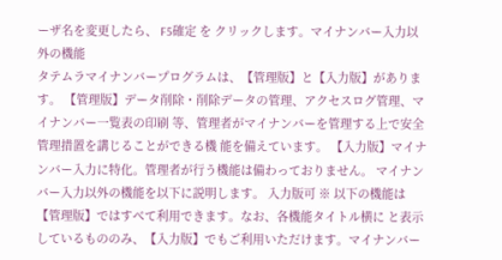ーザ名を変更したら、 F5確定 を クリックします。マイナンバー入力以外の機能
タテムラマイナンバープログラムは、【管理版】と【入力版】があります。 【管理版】データ削除・削除データの管理、アクセスログ管理、マイナンバー一覧表の印刷 等、管理者がマイナンバーを管理する上で安全管理措置を講じることができる機 能を備えています。 【入力版】マイナンバー入力に特化。管理者が行う機能は備わっておりません。 マイナンバー入力以外の機能を以下に説明します。 入力版可 ※ 以下の機能は【管理版】ではすべて利用できます。なお、各機能タイトル横に と表示しているもののみ、【入力版】でもご利用いただけます。マイナンバー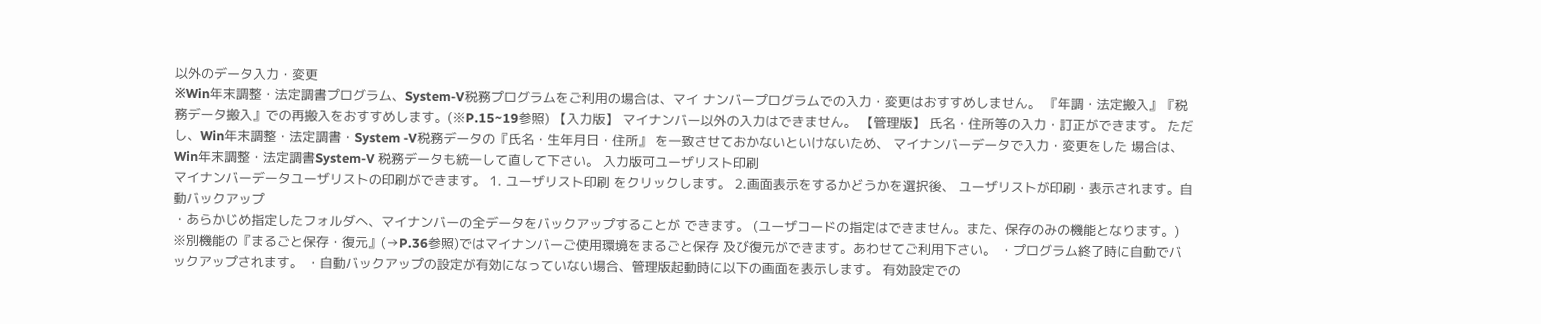以外のデータ入力・変更
※Win年末調整・法定調書プログラム、System-V税務プログラムをご利用の場合は、マイ ナンバープログラムでの入力・変更はおすすめしません。 『年調・法定搬入』『税務データ搬入』での再搬入をおすすめします。(※P.15~19参照) 【入力版】 マイナンバー以外の入力はできません。 【管理版】 氏名・住所等の入力・訂正ができます。 ただし、Win年末調整・法定調書・System -V税務データの『氏名・生年月日・住所』 を一致させておかないといけないため、 マイナンバーデータで入力・変更をした 場合は、Win年末調整・法定調書System-V 税務データも統一して直して下さい。 入力版可ユーザリスト印刷
マイナンバーデータユーザリストの印刷ができます。 1. ユーザリスト印刷 をクリックします。 2.画面表示をするかどうかを選択後、 ユーザリストが印刷・表示されます。自動バックアップ
・あらかじめ指定したフォルダへ、マイナンバーの全データをバックアップすることが できます。 (ユーザコードの指定はできません。また、保存のみの機能となります。) ※別機能の『まるごと保存・復元』(→P.36参照)ではマイナンバーご使用環境をまるごと保存 及び復元ができます。あわせてご利用下さい。 ・プログラム終了時に自動でバックアップされます。 ・自動バックアップの設定が有効になっていない場合、管理版起動時に以下の画面を表示します。 有効設定での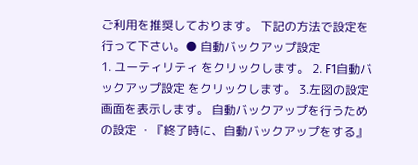ご利用を推奨しております。 下記の方法で設定を行って下さい。● 自動バックアップ設定
1. ユーティリティ をクリックします。 2. F1自動バックアップ設定 をクリックします。 3.左図の設定画面を表示します。 自動バックアップを行うための設定 ・『終了時に、自動バックアップをする』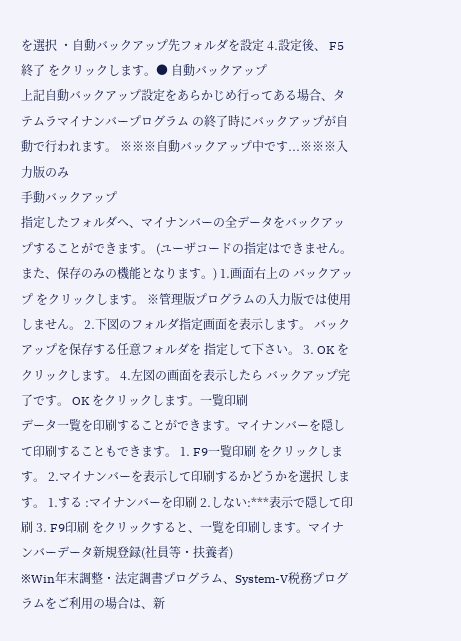を選択 ・自動バックアップ先フォルダを設定 4.設定後、 F5終了 をクリックします。● 自動バックアップ
上記自動バックアップ設定をあらかじめ行ってある場合、タテムラマイナンバープログラム の終了時にバックアップが自動で行われます。 ※※※自動バックアップ中です...※※※入力版のみ
手動バックアップ
指定したフォルダへ、マイナンバーの全データをバックアップすることができます。 (ユーザコードの指定はできません。また、保存のみの機能となります。) 1.画面右上の バックアップ をクリックします。 ※管理版プログラムの入力版では使用しません。 2.下図のフォルダ指定画面を表示します。 バックアップを保存する任意フォルダを 指定して下さい。 3. OK をクリックします。 4.左図の画面を表示したら バックアップ完了です。 OK をクリックします。一覧印刷
データ一覧を印刷することができます。マイナンバーを隠して印刷することもできます。 1. F9一覧印刷 をクリックします。 2.マイナンバーを表示して印刷するかどうかを選択 します。 1.する :マイナンバーを印刷 2.しない:***表示で隠して印刷 3. F9印刷 をクリックすると、一覧を印刷します。マイナンバーデータ新規登録(社員等・扶養者)
※Win年末調整・法定調書プログラム、System-V税務プログラムをご利用の場合は、新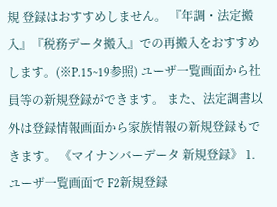規 登録はおすすめしません。 『年調・法定搬入』『税務データ搬入』での再搬入をおすすめします。(※P.15~19参照) ユーザ一覧画面から社員等の新規登録ができます。 また、法定調書以外は登録情報画面から家族情報の新規登録もできます。 《マイナンバーデータ 新規登録》 1.ユーザ一覧画面で F2新規登録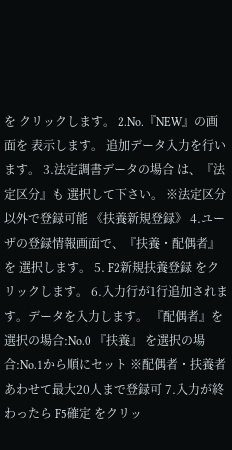を クリックします。 2.No.『NEW』の画面を 表示します。 追加データ入力を行い ます。 3.法定調書データの場合 は、『法定区分』も 選択して下さい。 ※法定区分以外で登録可能 《扶養新規登録》 4.ユーザの登録情報画面で、『扶養・配偶者』を 選択します。 5. F2新規扶養登録 をクリックします。 6.入力行が1行追加されます。データを入力します。 『配偶者』を選択の場合:No.0 『扶養』 を選択の場合:No.1から順にセット ※配偶者・扶養者あわせて最大20人まで登録可 7.入力が終わったら F5確定 をクリッ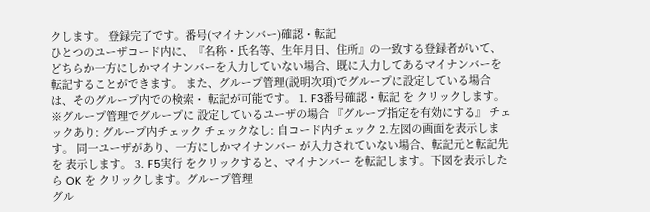クします。 登録完了です。番号(マイナンバー)確認・転記
ひとつのユーザコード内に、『名称・氏名等、生年月日、住所』の一致する登録者がいて、 どちらか一方にしかマイナンバーを入力していない場合、既に入力してあるマイナンバーを 転記することができます。 また、グループ管理(説明次項)でグループに設定している場合は、そのグループ内での検索・ 転記が可能です。 1. F3番号確認・転記 を クリックします。 ※グループ管理でグループに 設定しているユーザの場合 『グループ指定を有効にする』 チェックあり: グループ内チェック チェックなし: 自コード内チェック 2.左図の画面を表示します。 同一ユーザがあり、一方にしかマイナンバー が入力されていない場合、転記元と転記先を 表示します。 3. F5実行 をクリックすると、マイナンバー を転記します。下図を表示したら OK を クリックします。グループ管理
グル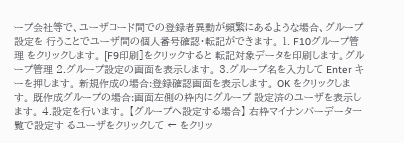ープ会社等で、ユーザコード間での登録者異動が頻繁にあるような場合、グループ設定を 行うことでユーザ間の個人番号確認・転記ができます。 1. F10グループ管理 をクリックします。 [F9印刷]をクリックすると 転記対象データを印刷します。グループ管理 2.グループ設定の画面を表示します。 3.グループ名を入力して Enter キーを押します。 新規作成の場合:登録確認画面を表示します。 OK をクリックします。 既作成グループの場合:画面左側の枠内にグループ 設定済のユーザを表示します。 4.設定を行います。 【グループへ設定する場合】 右枠マイナンバーデータ一覧で設定す るユーザをクリックして ← をクリッ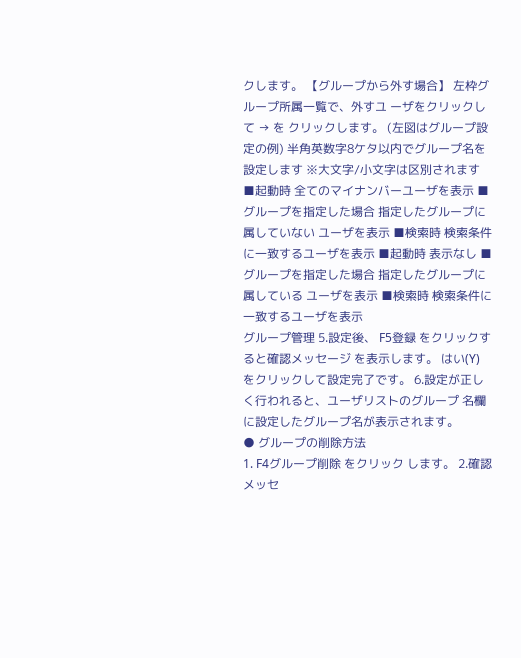クします。 【グループから外す場合】 左枠グループ所属一覧で、外すユ ーザをクリックして → を クリックします。 (左図はグループ設定の例) 半角英数字8ケタ以内でグループ名を設定します ※大文字/小文字は区別されます ■起動時 全てのマイナンバーユーザを表示 ■グループを指定した場合 指定したグループに属していない ユーザを表示 ■検索時 検索条件に一致するユーザを表示 ■起動時 表示なし ■グループを指定した場合 指定したグループに属している ユーザを表示 ■検索時 検索条件に一致するユーザを表示
グループ管理 5.設定後、 F5登録 をクリックすると確認メッセージ を表示します。 はい(Y) をクリックして設定完了です。 6.設定が正しく行われると、ユーザリストのグループ 名欄に設定したグループ名が表示されます。
● グループの削除方法
1. F4グループ削除 をクリック します。 2.確認メッセ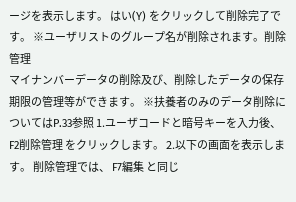ージを表示します。 はい(Y) をクリックして削除完了です。 ※ユーザリストのグループ名が削除されます。削除管理
マイナンバーデータの削除及び、削除したデータの保存期限の管理等ができます。 ※扶養者のみのデータ削除についてはP.33参照 1.ユーザコードと暗号キーを入力後、 F2削除管理 をクリックします。 2.以下の画面を表示します。 削除管理では、 F7編集 と同じ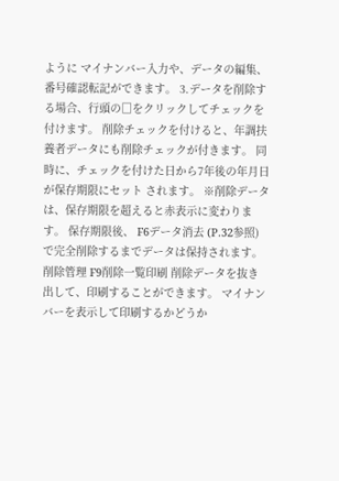ように マイナンバー入力や、データの編集、 番号確認転記ができます。 3.データを削除する場合、行頭の□をクリックしてチェックを付けます。 削除チェックを付けると、年調扶養者データにも削除チェックが付きます。 同時に、チェックを付けた日から7年後の年月日が保存期限にセット されます。 ※削除データは、保存期限を超えると赤表示に変わります。 保存期限後、 F6データ消去 (P.32参照)で完全削除するまでデータは保持されます。削除管理 F9削除一覧印刷 削除データを抜き出して、印刷することができます。 マイナンバーを表示して印刷するかどうか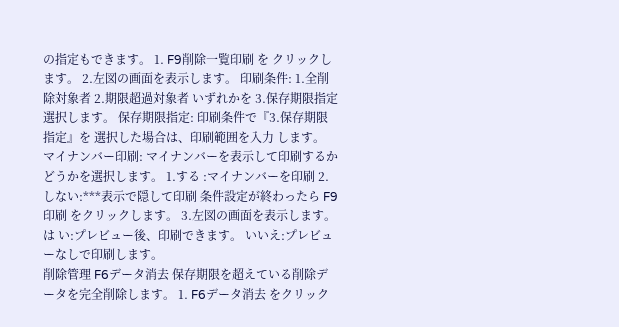の指定もできます。 1. F9削除一覧印刷 を クリックします。 2.左図の画面を表示します。 印刷条件: 1.全削除対象者 2.期限超過対象者 いずれかを 3.保存期限指定 選択します。 保存期限指定: 印刷条件で『3.保存期限指定』を 選択した場合は、印刷範囲を入力 します。 マイナンバー印刷: マイナンバーを表示して印刷するか どうかを選択します。 1.する :マイナンバーを印刷 2.しない:***表示で隠して印刷 条件設定が終わったら F9印刷 をクリックします。 3.左図の画面を表示します。 は い:プレビュー後、印刷できます。 いいえ:プレビューなしで印刷します。
削除管理 F6データ消去 保存期限を超えている削除データを完全削除します。 1. F6データ消去 をクリック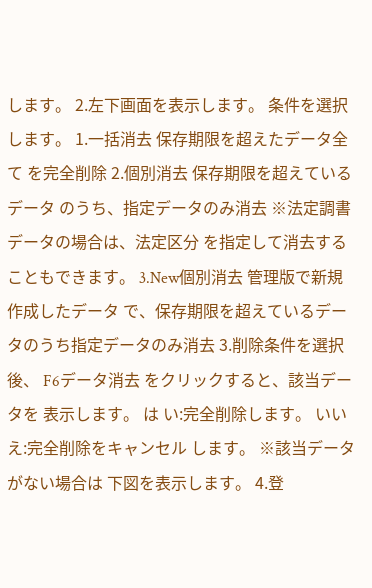します。 2.左下画面を表示します。 条件を選択します。 1.一括消去 保存期限を超えたデータ全て を完全削除 2.個別消去 保存期限を超えているデータ のうち、指定データのみ消去 ※法定調書データの場合は、法定区分 を指定して消去することもできます。 3.New個別消去 管理版で新規作成したデータ で、保存期限を超えているデー タのうち指定データのみ消去 3.削除条件を選択後、 F6データ消去 をクリックすると、該当データを 表示します。 は い:完全削除します。 いいえ:完全削除をキャンセル します。 ※該当データがない場合は 下図を表示します。 4.登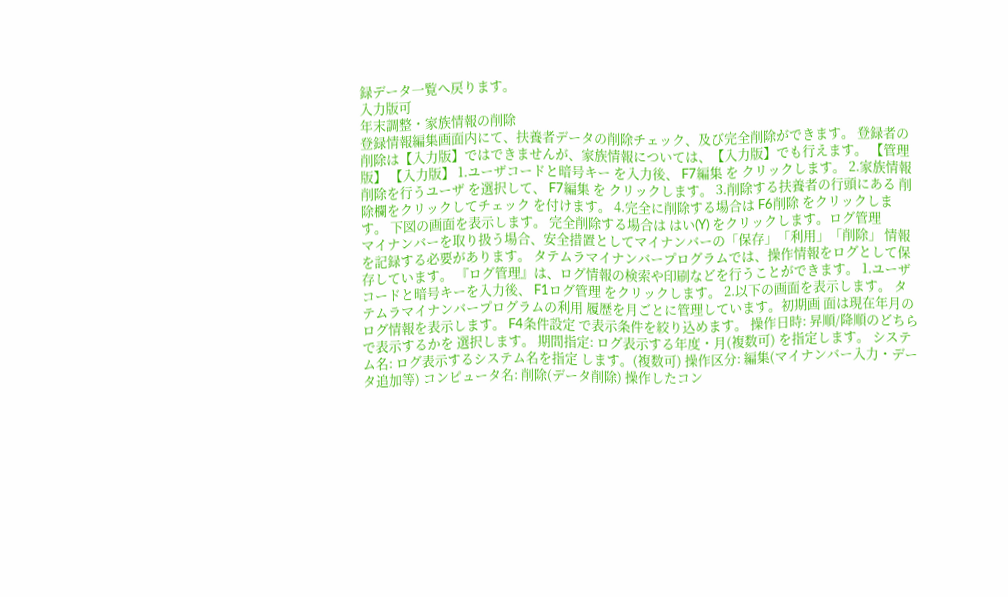録データ一覧へ戻ります。
入力版可
年末調整・家族情報の削除
登録情報編集画面内にて、扶養者データの削除チェック、及び完全削除ができます。 登録者の削除は【入力版】ではできませんが、家族情報については、【入力版】でも行えます。 【管理版】 【入力版】 1.ユーザコードと暗号キー を入力後、 F7編集 を クリックします。 2.家族情報削除を行うユーザ を選択して、 F7編集 を クリックします。 3.削除する扶養者の行頭にある 削除欄をクリックしてチェック を付けます。 4.完全に削除する場合は F6削除 をクリックします。 下図の画面を表示します。 完全削除する場合は はい(Y) をクリックします。ログ管理
マイナンバーを取り扱う場合、安全措置としてマイナンバーの「保存」「利用」「削除」 情報を記録する必要があります。 タテムラマイナンバープログラムでは、操作情報をログとして保存しています。 『ログ管理』は、ログ情報の検索や印刷などを行うことができます。 1.ユーザコードと暗号キーを入力後、 F1ログ管理 をクリックします。 2.以下の画面を表示します。 タテムラマイナンバープログラムの利用 履歴を月ごとに管理しています。初期画 面は現在年月のログ情報を表示します。 F4条件設定 で表示条件を絞り込めます。 操作日時: 昇順/降順のどちらで表示するかを 選択します。 期間指定: ログ表示する年度・月(複数可) を指定します。 システム名: ログ表示するシステム名を指定 します。(複数可) 操作区分: 編集(マイナンバー入力・データ追加等) コンピュータ名: 削除(データ削除) 操作したコン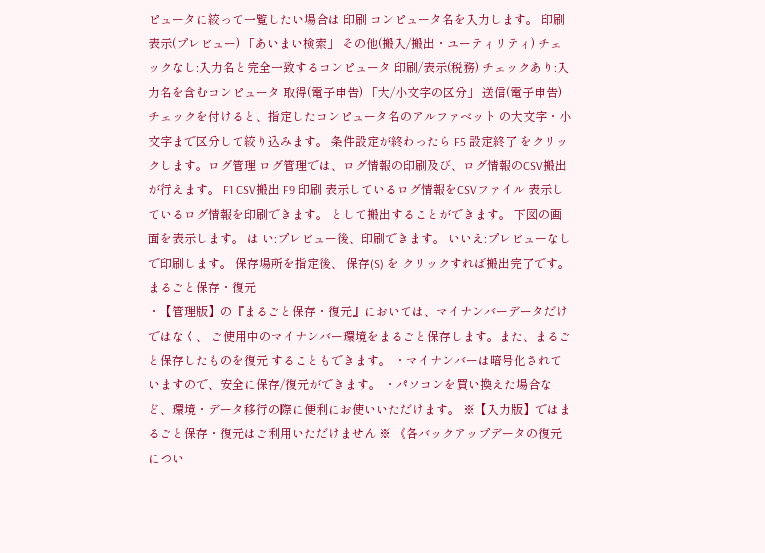ピュータに絞って一覧したい場合は 印刷 コンピュータ名を入力します。 印刷表示(プレビュー) 「あいまい検索」 その他(搬入/搬出・ユーティリティ) チェックなし:入力名と完全一致するコンピュータ 印刷/表示(税務) チェックあり:入力名を含むコンピュータ 取得(電子申告) 「大/小文字の区分」 送信(電子申告) チェックを付けると、指定したコンピュータ名のアルファベット の大文字・小文字まで区分して絞り込みます。 条件設定が終わったら F5 設定終了 をクリックします。ログ管理 ログ管理では、ログ情報の印刷及び、ログ情報のCSV搬出が行えます。 F1 CSV搬出 F9 印刷 表示しているログ情報をCSVファイル 表示しているログ情報を印刷できます。 として搬出することができます。 下図の画面を表示します。 は い:プレビュー後、印刷できます。 いいえ:プレビューなしで印刷します。 保存場所を指定後、 保存(S) を クリックすれば搬出完了です。
まるごと保存・復元
・【管理版】の『まるごと保存・復元』においては、マイナンバーデータだけではなく、 ご使用中のマイナンバー環境をまるごと保存します。また、まるごと保存したものを復元 することもできます。 ・マイナンバーは暗号化されていますので、安全に保存/復元ができます。 ・パソコンを買い換えた場合など、環境・データ移行の際に便利にお使いいただけます。 ※【入力版】ではまるごと保存・復元はご利用いただけません ※ 《各バックアップデータの復元につい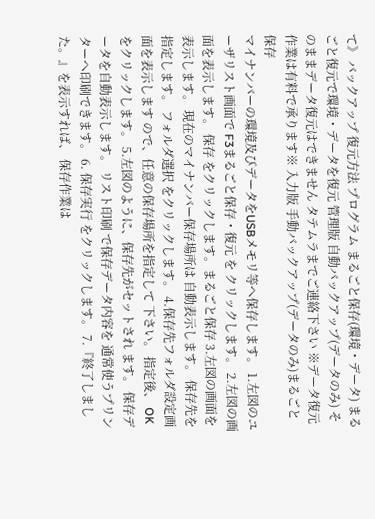て》 バックアップ 復元方法 プログラム まるごと保存(環境・データ) まるごと復元で環境・データを復元 管理版 自動バックアップ(データのみ) そのままデータ復元はできません タテムラまでご連絡下さい ※データ復元作業は有料で承ります※ 入力版 手動バックアップ(データのみ)まるごと保存
マイナンバーの環境及びデータをUSBメモリ等へ保存します。 1.左図のユーザリスト画面で F3まるごと保存・復元 を クリックします。 2.左図の画面を表示します。 保存 をクリックします。まるごと保存 3.左図の画面を表示します。 現在のマイナンバー保存場所は 自動表示します。 保存先を指定します。 フォルダ選択 をクリックします。 4.保存先フォルダ設定画面を表示します ので、任意の保存場所を指定して 下さい。 指定後、 OK をクリックします。 5.左図のように、保存先がセットされ ます。 保存データを自動表示します。 リスト印刷 で保存データ内容を 通常使うプリンターへ印刷できます。 6. 保存実行 をクリックします。 7.『終了しました。』を表示すれば、 保存作業は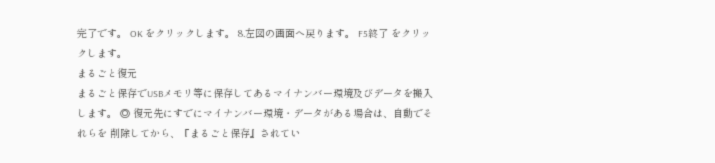完了です。 OK をクリックします。 8.左図の画面へ戻ります。 F5終了 をクリックします。
まるごと復元
まるごと保存でUSBメモリ等に保存してあるマイナンバー環境及びデータを搬入します。 ◎ 復元先にすでにマイナンバー環境・データがある場合は、自動でそれらを 削除してから、『まるごと保存』されてい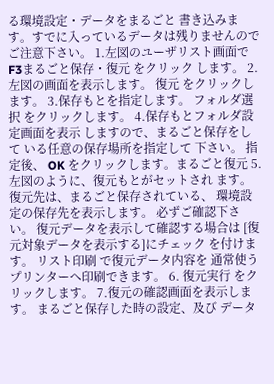る環境設定・データをまるごと 書き込みます。すでに入っているデータは残りませんのでご注意下さい。 1.左図のユーザリスト画面で F3まるごと保存・復元 をクリック します。 2.左図の画面を表示します。 復元 をクリックします。 3.保存もとを指定します。 フォルダ選択 をクリックします。 4.保存もとフォルダ設定画面を表示 しますので、まるごと保存をして いる任意の保存場所を指定して 下さい。 指定後、 OK をクリックします。まるごと復元 5.左図のように、復元もとがセットされ ます。 復元先は、まるごと保存されている、 環境設定の保存先を表示します。 必ずご確認下さい。 復元データを表示して確認する場合は [復元対象データを表示する]にチェック を付けます。 リスト印刷 で復元データ内容を 通常使うプリンターへ印刷できます。 6. 復元実行 をクリックします。 7.復元の確認画面を表示します。 まるごと保存した時の設定、及び データ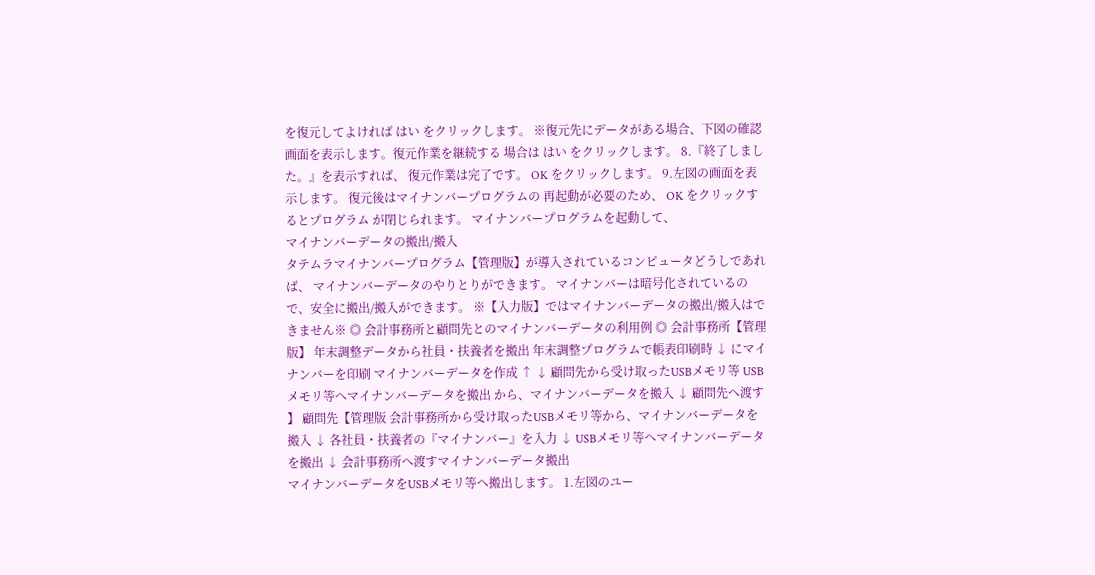を復元してよければ はい をクリックします。 ※復元先にデータがある場合、下図の確認 画面を表示します。復元作業を継続する 場合は はい をクリックします。 8.『終了しました。』を表示すれば、 復元作業は完了です。 OK をクリックします。 9.左図の画面を表示します。 復元後はマイナンバープログラムの 再起動が必要のため、 OK をクリックするとプログラム が閉じられます。 マイナンバープログラムを起動して、
マイナンバーデータの搬出/搬入
タテムラマイナンバープログラム【管理版】が導入されているコンピュータどうしであれば、 マイナンバーデータのやりとりができます。 マイナンバーは暗号化されているので、安全に搬出/搬入ができます。 ※【入力版】ではマイナンバーデータの搬出/搬入はできません※ ◎ 会計事務所と顧問先とのマイナンバーデータの利用例 ◎ 会計事務所【管理版】 年末調整データから社員・扶養者を搬出 年末調整プログラムで帳表印刷時 ↓ にマイナンバーを印刷 マイナンバーデータを作成 ↑ ↓ 顧問先から受け取ったUSBメモリ等 USBメモリ等へマイナンバーデータを搬出 から、マイナンバーデータを搬入 ↓ 顧問先へ渡す 】 顧問先【管理版 会計事務所から受け取ったUSBメモリ等から、マイナンバーデータを搬入 ↓ 各社員・扶養者の『マイナンバー』を入力 ↓ USBメモリ等へマイナンバーデータを搬出 ↓ 会計事務所へ渡すマイナンバーデータ搬出
マイナンバーデータをUSBメモリ等へ搬出します。 1.左図のユー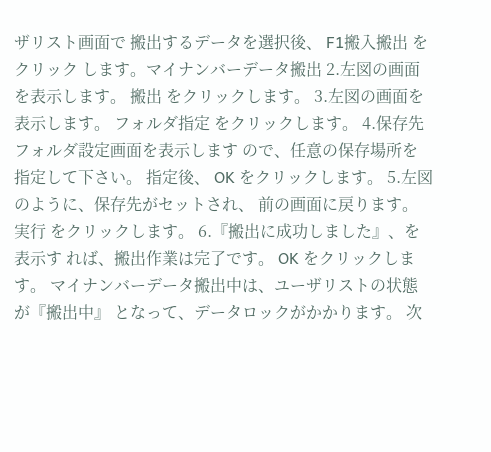ザリスト画面で 搬出するデータを選択後、 F1搬入搬出 をクリック します。マイナンバーデータ搬出 2.左図の画面を表示します。 搬出 をクリックします。 3.左図の画面を表示します。 フォルダ指定 をクリックします。 4.保存先フォルダ設定画面を表示します ので、任意の保存場所を指定して下さい。 指定後、 OK をクリックします。 5.左図のように、保存先がセットされ、 前の画面に戻ります。 実行 をクリックします。 6.『搬出に成功しました』、を表示す れば、搬出作業は完了です。 OK をクリックします。 マイナンバーデータ搬出中は、ユーザリストの状態が『搬出中』 となって、データロックがかかります。 次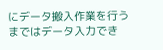にデータ搬入作業を行うまではデータ入力でき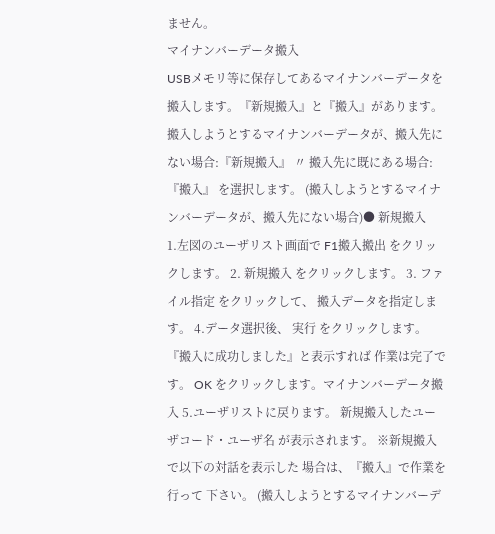ません。
マイナンバーデータ搬入
USBメモリ等に保存してあるマイナンバーデータを搬入します。『新規搬入』と『搬入』があります。 搬入しようとするマイナンバーデータが、搬入先にない場合:『新規搬入』 〃 搬入先に既にある場合:『搬入』 を選択します。 (搬入しようとするマイナンバーデータが、搬入先にない場合)● 新規搬入
1.左図のユーザリスト画面で F1搬入搬出 をクリックします。 2. 新規搬入 をクリックします。 3. ファイル指定 をクリックして、 搬入データを指定します。 4.データ選択後、 実行 をクリックします。 『搬入に成功しました』と表示すれば 作業は完了です。 OK をクリックします。マイナンバーデータ搬入 5.ユーザリストに戻ります。 新規搬入したユーザコード・ユーザ名 が表示されます。 ※新規搬入で以下の対話を表示した 場合は、『搬入』で作業を行って 下さい。 (搬入しようとするマイナンバーデ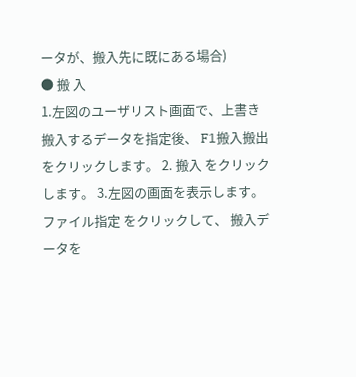ータが、搬入先に既にある場合)
● 搬 入
1.左図のユーザリスト画面で、上書き 搬入するデータを指定後、 F1搬入搬出 をクリックします。 2. 搬入 をクリックします。 3.左図の画面を表示します。 ファイル指定 をクリックして、 搬入データを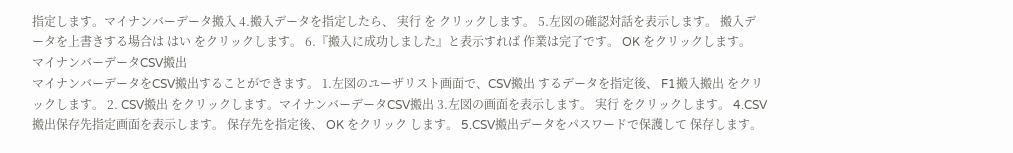指定します。マイナンバーデータ搬入 4.搬入データを指定したら、 実行 を クリックします。 5.左図の確認対話を表示します。 搬入データを上書きする場合は はい をクリックします。 6.『搬入に成功しました』と表示すれば 作業は完了です。 OK をクリックします。
マイナンバーデータCSV搬出
マイナンバーデータをCSV搬出することができます。 1.左図のユーザリスト画面で、CSV搬出 するデータを指定後、 F1搬入搬出 をクリックします。 2. CSV搬出 をクリックします。マイナンバーデータCSV搬出 3.左図の画面を表示します。 実行 をクリックします。 4.CSV搬出保存先指定画面を表示します。 保存先を指定後、 OK をクリック します。 5.CSV搬出データをパスワードで保護して 保存します。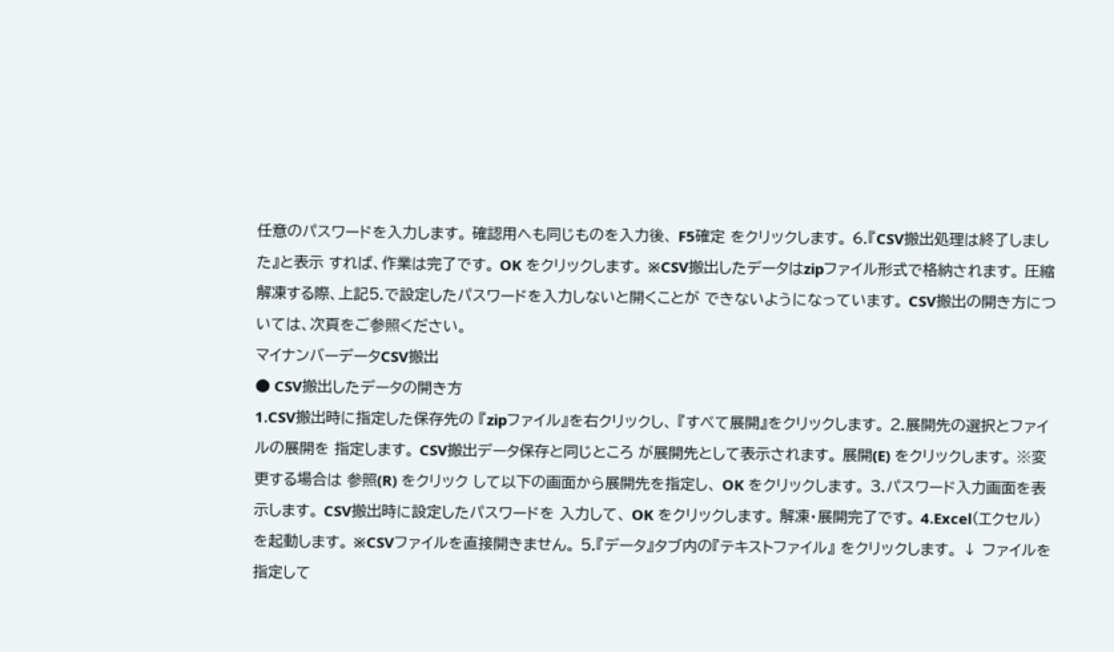任意のパスワードを入力します。 確認用へも同じものを入力後、 F5確定 をクリックします。 6.『CSV搬出処理は終了しました』と表示 すれば、作業は完了です。 OK をクリックします。 ※CSV搬出したデータはzipファイル形式で格納されます。 圧縮解凍する際、上記5.で設定したパスワードを入力しないと開くことが できないようになっています。 CSV搬出の開き方については、次頁をご参照ください。
マイナンバーデータCSV搬出
● CSV搬出したデータの開き方
1.CSV搬出時に指定した保存先の 『zipファイル』を右クリックし、 『すべて展開』をクリックします。 2.展開先の選択とファイルの展開を 指定します。 CSV搬出データ保存と同じところ が展開先として表示されます。 展開(E) をクリックします。 ※変更する場合は 参照(R) をクリック して以下の画面から展開先を指定し、 OK をクリックします。 3.パスワード入力画面を表示します。 CSV搬出時に設定したパスワードを 入力して、 OK をクリックします。 解凍・展開完了です。 4.Excel(エクセル)を起動します。 ※CSVファイルを直接開きません。 5.『データ』タブ内の『テキストファイル』 をクリックします。 ↓ ファイルを指定して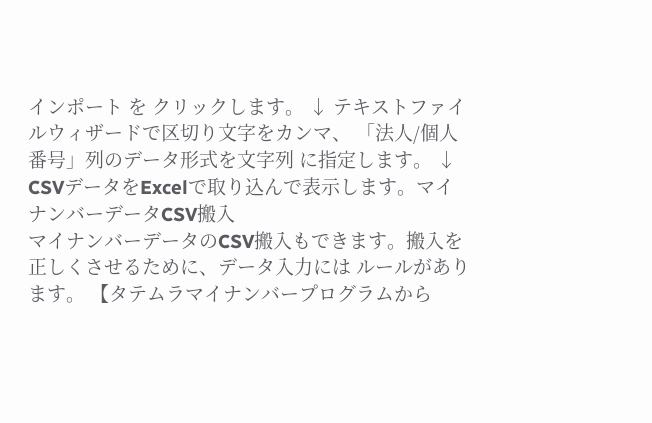インポート を クリックします。 ↓ テキストファイルウィザードで区切り文字をカンマ、 「法人/個人番号」列のデータ形式を文字列 に指定します。 ↓ CSVデータをExcelで取り込んで表示します。マイナンバーデータCSV搬入
マイナンバーデータのCSV搬入もできます。搬入を正しくさせるために、データ入力には ルールがあります。 【タテムラマイナンバープログラムから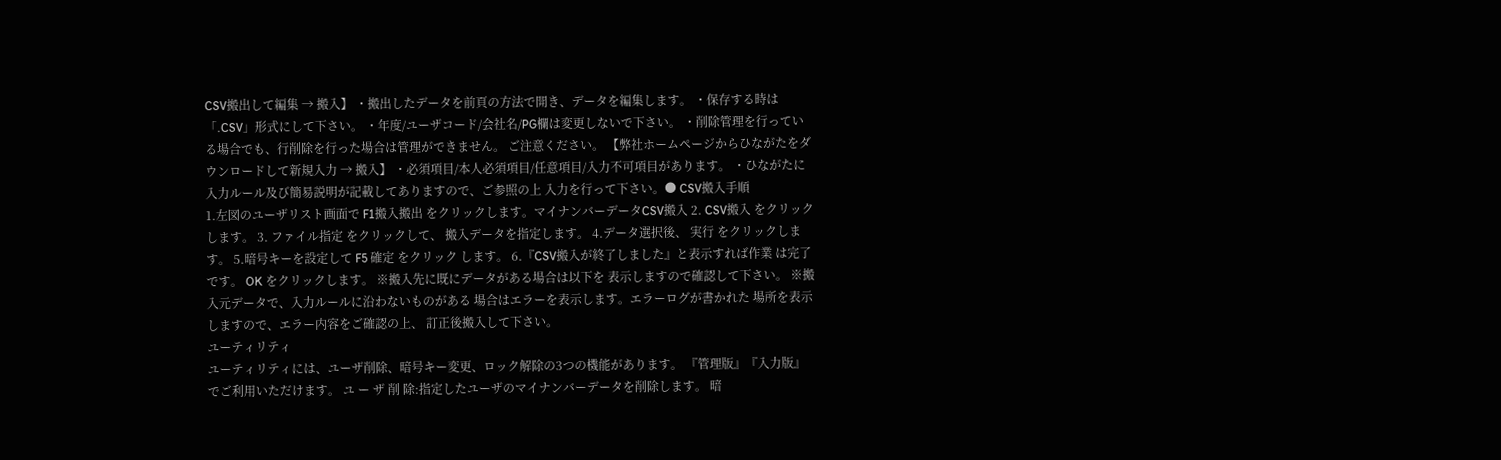CSV搬出して編集 → 搬入】 ・搬出したデータを前頁の方法で開き、データを編集します。 ・保存する時は「.CSV」形式にして下さい。 ・年度/ユーザコード/会社名/PG欄は変更しないで下さい。 ・削除管理を行っている場合でも、行削除を行った場合は管理ができません。 ご注意ください。 【弊社ホームページからひながたをダウンロードして新規入力 → 搬入】 ・必須項目/本人必須項目/任意項目/入力不可項目があります。 ・ひながたに入力ルール及び簡易説明が記載してありますので、ご参照の上 入力を行って下さい。● CSV搬入手順
1.左図のユーザリスト画面で F1搬入搬出 をクリックします。マイナンバーデータCSV搬入 2. CSV搬入 をクリックします。 3. ファイル指定 をクリックして、 搬入データを指定します。 4.データ選択後、 実行 をクリックします。 5.暗号キーを設定して F5 確定 をクリック します。 6.『CSV搬入が終了しました』と表示すれば作業 は完了です。 OK をクリックします。 ※搬入先に既にデータがある場合は以下を 表示しますので確認して下さい。 ※搬入元データで、入力ルールに沿わないものがある 場合はエラーを表示します。エラーログが書かれた 場所を表示しますので、エラー内容をご確認の上、 訂正後搬入して下さい。
ユーティリティ
ユーティリティには、ユーザ削除、暗号キー変更、ロック解除の3つの機能があります。 『管理版』『入力版』でご利用いただけます。 ユ ー ザ 削 除:指定したユーザのマイナンバーデータを削除します。 暗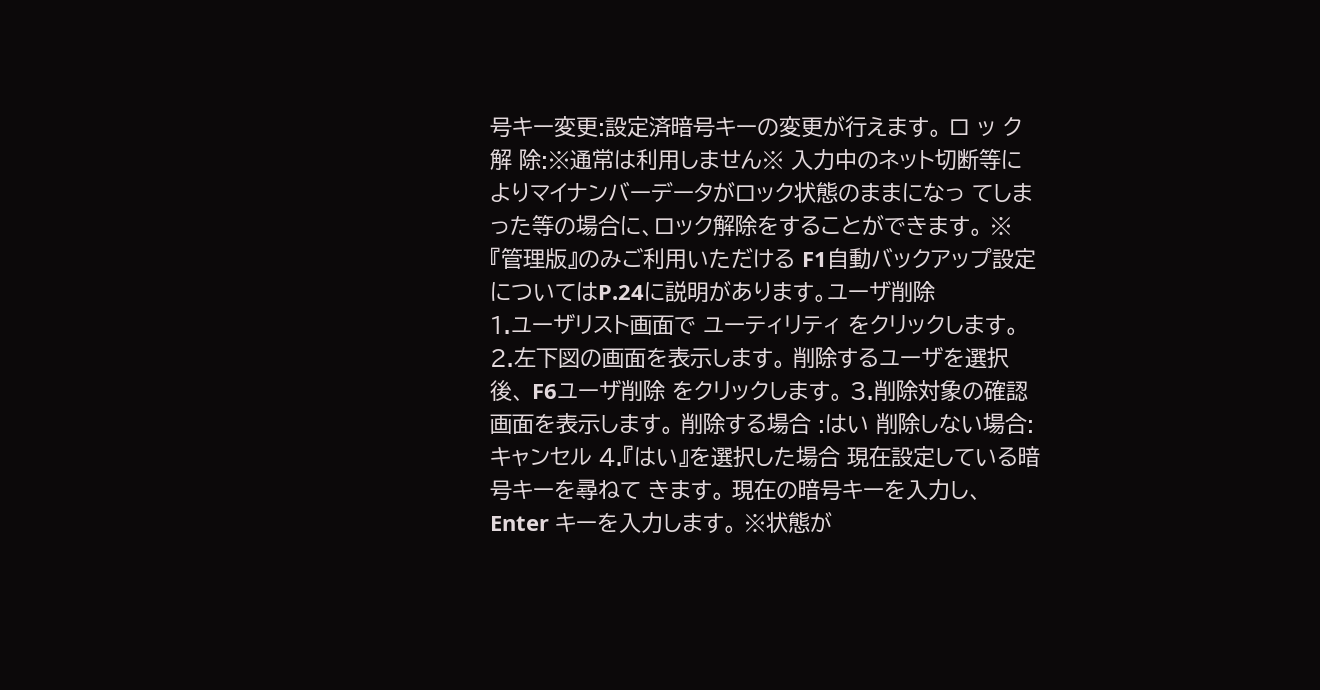号キー変更:設定済暗号キーの変更が行えます。 ロ ッ ク 解 除:※通常は利用しません※ 入力中のネット切断等によりマイナンバーデータがロック状態のままになっ てしまった等の場合に、ロック解除をすることができます。 ※『管理版』のみご利用いただける F1自動バックアップ設定 についてはP.24に説明があります。ユーザ削除
1.ユーザリスト画面で ユーティリティ をクリックします。 2.左下図の画面を表示します。 削除するユーザを選択後、 F6ユーザ削除 をクリックします。 3.削除対象の確認画面を表示します。 削除する場合 :はい 削除しない場合:キャンセル 4.『はい』を選択した場合 現在設定している暗号キーを尋ねて きます。 現在の暗号キーを入力し、 Enter キーを入力します。 ※状態が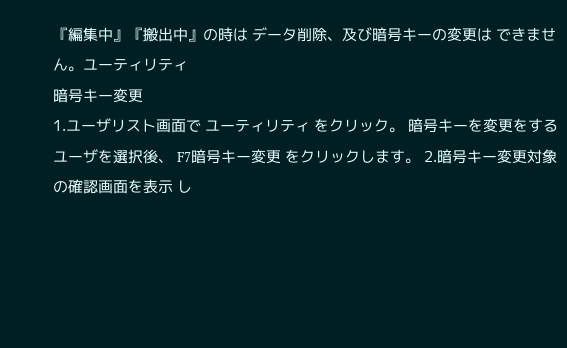『編集中』『搬出中』の時は データ削除、及び暗号キーの変更は できません。ユーティリティ
暗号キー変更
1.ユーザリスト画面で ユーティリティ をクリック。 暗号キーを変更をするユーザを選択後、 F7暗号キー変更 をクリックします。 2.暗号キー変更対象の確認画面を表示 し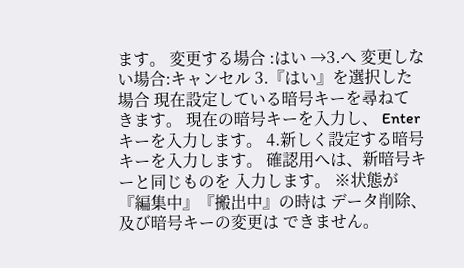ます。 変更する場合 :はい →3.へ 変更しない場合:キャンセル 3.『はい』を選択した場合 現在設定している暗号キーを尋ねて きます。 現在の暗号キーを入力し、 Enter キーを入力します。 4.新しく設定する暗号キーを入力します。 確認用へは、新暗号キーと同じものを 入力します。 ※状態が『編集中』『搬出中』の時は データ削除、及び暗号キーの変更は できません。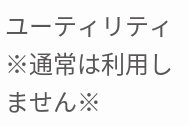ユーティリティ ※通常は利用しません※